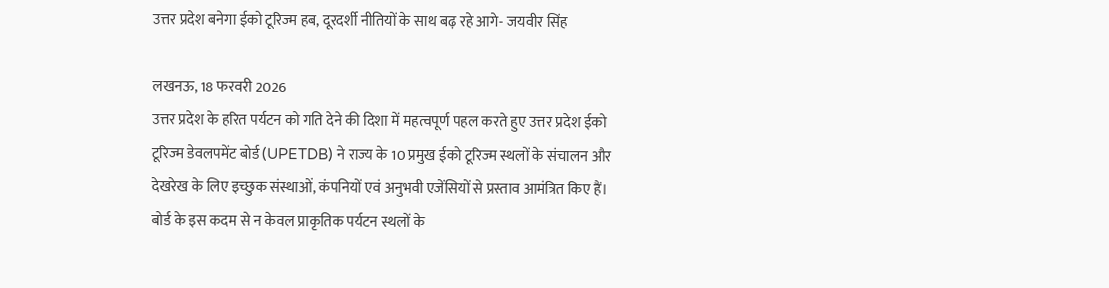उत्तर प्रदेश बनेगा ईको टूरिज्म हब, दूरदर्शी नीतियों के साथ बढ़ रहे आगे- जयवीर सिंह

लखनऊ, 18 फरवरी 2026
उत्तर प्रदेश के हरित पर्यटन को गति देने की दिशा में महत्वपूर्ण पहल करते हुए उत्तर प्रदेश ईको टूरिज्म डेवलपमेंट बोर्ड (UPETDB) ने राज्य के 10 प्रमुख ईको टूरिज्म स्थलों के संचालन और देखरेख के लिए इच्छुक संस्थाओं, कंपनियों एवं अनुभवी एजेंसियों से प्रस्ताव आमंत्रित किए हैं। बोर्ड के इस कदम से न केवल प्राकृतिक पर्यटन स्थलों के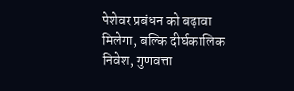पेशेवर प्रबंधन को बढ़ावा मिलेगा, बल्कि दीर्घकालिक निवेश, गुणवत्ता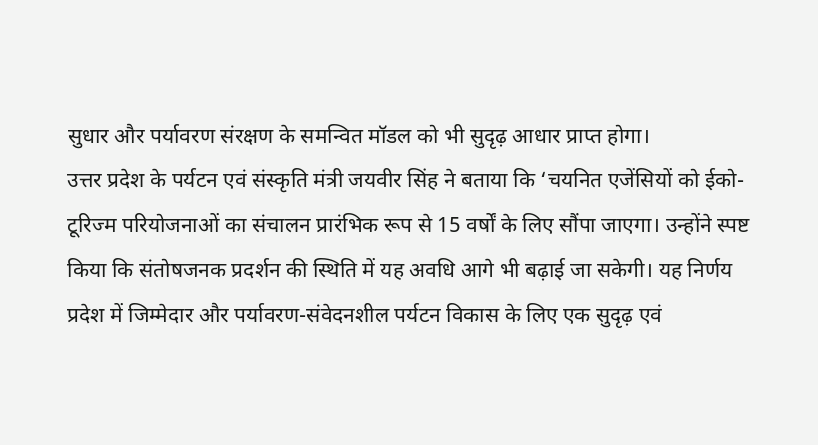सुधार और पर्यावरण संरक्षण के समन्वित मॉडल को भी सुदृढ़ आधार प्राप्त होगा।
उत्तर प्रदेश के पर्यटन एवं संस्कृति मंत्री जयवीर सिंह ने बताया कि ‘चयनित एजेंसियों को ईको-टूरिज्म परियोजनाओं का संचालन प्रारंभिक रूप से 15 वर्षों के लिए सौंपा जाएगा। उन्होंने स्पष्ट किया कि संतोषजनक प्रदर्शन की स्थिति में यह अवधि आगे भी बढ़ाई जा सकेगी। यह निर्णय प्रदेश में जिम्मेदार और पर्यावरण-संवेदनशील पर्यटन विकास के लिए एक सुदृढ़ एवं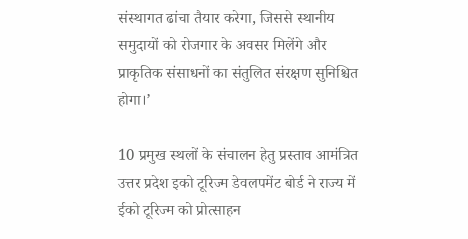संस्थागत ढांचा तैयार करेगा, जिससे स्थानीय समुदायों को रोजगार के अवसर मिलेंगे और प्राकृतिक संसाधनों का संतुलित संरक्षण सुनिश्चित होगा।’

10 प्रमुख स्थलों के संचालन हेतु प्रस्ताव आमंत्रित
उत्तर प्रदेश इको टूरिज्म डेवलपमेंट बोर्ड ने राज्य में ईको टूरिज्म को प्रोत्साहन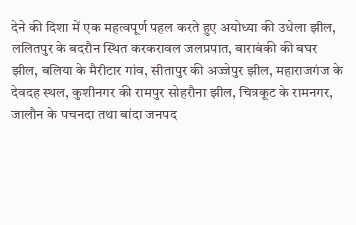देने की दिशा में एक महत्वपूर्ण पहल करते हुए अयोध्या की उधेला झील, ललितपुर के बदरौन स्थित करकरावल जलप्रपात, बाराबंकी की बघर झील, बलिया के मैरीटार गांव, सीतापुर की अज्जेपुर झील, महाराजगंज के देवदह स्थल, कुशीनगर की रामपुर सोहरौना झील, चित्रकूट के रामनगर, जालौन के पचनदा तथा बांदा जनपद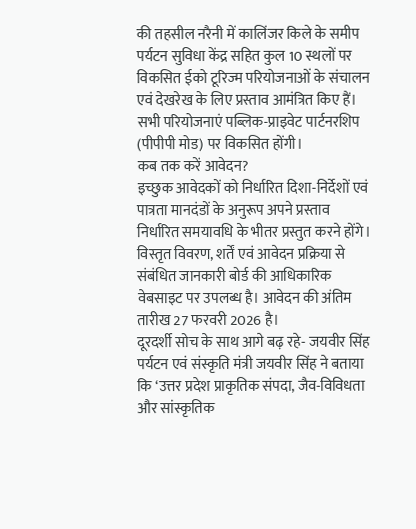की तहसील नरैनी में कालिंजर किले के समीप पर्यटन सुविधा केंद्र सहित कुल 10 स्थलों पर विकसित ईको टूरिज्म परियोजनाओं के संचालन एवं देखरेख के लिए प्रस्ताव आमंत्रित किए हैं। सभी परियोजनाएं पब्लिक-प्राइवेट पार्टनरशिप (पीपीपी मोड) पर विकसित होंगी।
कब तक करें आवेदन?
इच्छुक आवेदकों को निर्धारित दिशा-निर्देशों एवं पात्रता मानदंडों के अनुरूप अपने प्रस्ताव निर्धारित समयावधि के भीतर प्रस्तुत करने होंगे। विस्तृत विवरण, शर्तें एवं आवेदन प्रक्रिया से संबंधित जानकारी बोर्ड की आधिकारिक वेबसाइट पर उपलब्ध है। आवेदन की अंतिम तारीख 27 फरवरी 2026 है।
दूरदर्शी सोच के साथ आगे बढ़ रहे- जयवीर सिंह
पर्यटन एवं संस्कृति मंत्री जयवीर सिंह ने बताया कि ‘उत्तर प्रदेश प्राकृतिक संपदा, जैव-विविधता और सांस्कृतिक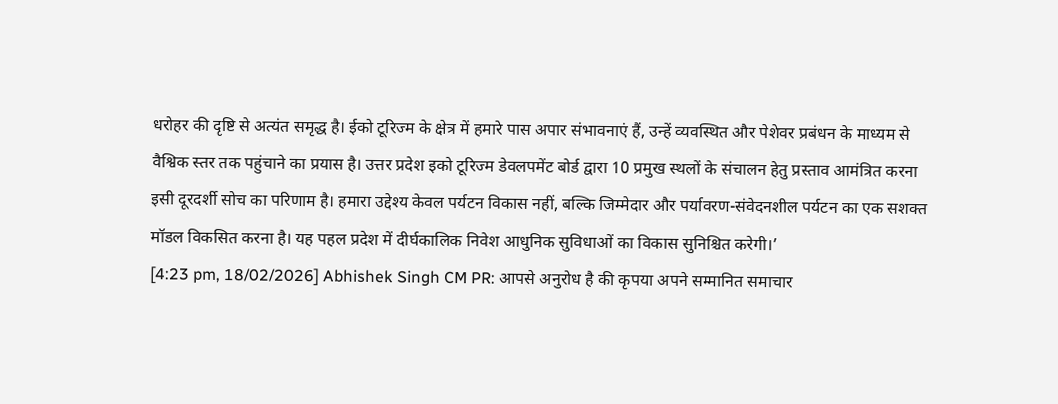धरोहर की दृष्टि से अत्यंत समृद्ध है। ईको टूरिज्म के क्षेत्र में हमारे पास अपार संभावनाएं हैं, उन्हें व्यवस्थित और पेशेवर प्रबंधन के माध्यम से वैश्विक स्तर तक पहुंचाने का प्रयास है। उत्तर प्रदेश इको टूरिज्म डेवलपमेंट बोर्ड द्वारा 10 प्रमुख स्थलों के संचालन हेतु प्रस्ताव आमंत्रित करना इसी दूरदर्शी सोच का परिणाम है। हमारा उद्देश्य केवल पर्यटन विकास नहीं, बल्कि जिम्मेदार और पर्यावरण-संवेदनशील पर्यटन का एक सशक्त मॉडल विकसित करना है। यह पहल प्रदेश में दीर्घकालिक निवेश आधुनिक सुविधाओं का विकास सुनिश्चित करेगी।’
[4:23 pm, 18/02/2026] Abhishek Singh CM PR: आपसे अनुरोध है की कृपया अपने सम्मानित समाचार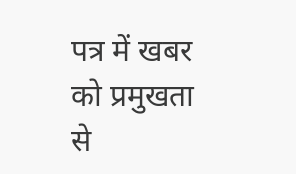पत्र में खबर को प्रमुखता से